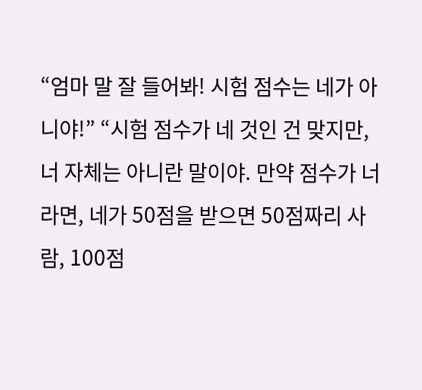“엄마 말 잘 들어봐! 시험 점수는 네가 아니야!” “시험 점수가 네 것인 건 맞지만, 너 자체는 아니란 말이야. 만약 점수가 너라면, 네가 50점을 받으면 50점짜리 사람, 100점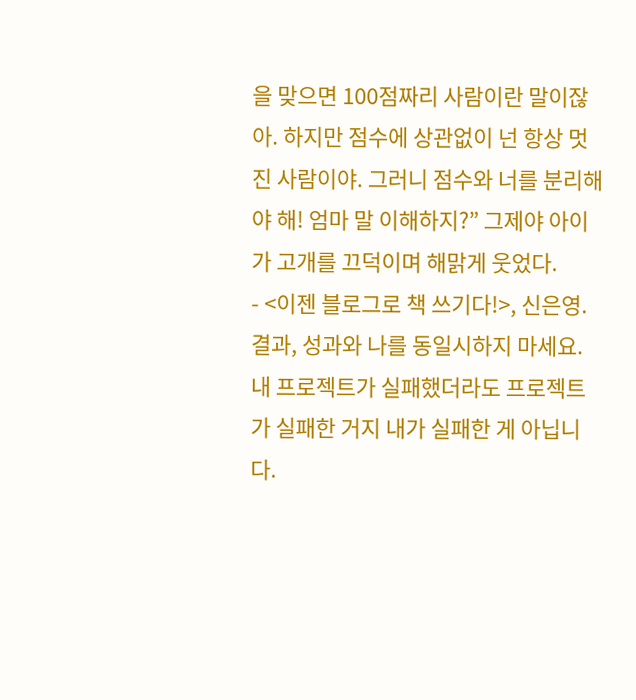을 맞으면 100점짜리 사람이란 말이잖아. 하지만 점수에 상관없이 넌 항상 멋진 사람이야. 그러니 점수와 너를 분리해야 해! 엄마 말 이해하지?” 그제야 아이가 고개를 끄덕이며 해맑게 웃었다.
- <이젠 블로그로 책 쓰기다!>, 신은영.
결과, 성과와 나를 동일시하지 마세요.
내 프로젝트가 실패했더라도 프로젝트가 실패한 거지 내가 실패한 게 아닙니다.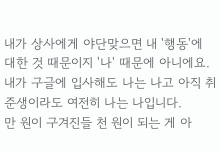내가 상사에게 야단맞으면 내 '행동'에 대한 것 때문이지 '나' 때문에 아니에요. 내가 구글에 입사해도 나는 나고 아직 취준생이라도 여전히 나는 나입니다.
만 원이 구겨진들 천 원이 되는 게 아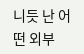니듯 난 어떤 외부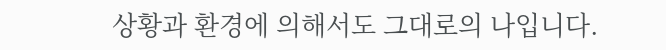상황과 환경에 의해서도 그대로의 나입니다.